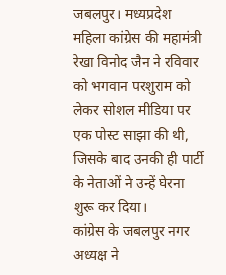जबलपुर। मध्यप्रदेश महिला कांग्रेस की महामंत्री रेखा विनोद जैन ने रविवार को भगवान परशुराम को लेकर सोशल मीडिया पर एक पोस्ट साझा की थी, जिसके बाद उनकी ही पार्टी के नेताओं ने उन्हें घेरना शुरू कर दिया।
कांग्रेस के जबलपुर नगर अध्यक्ष ने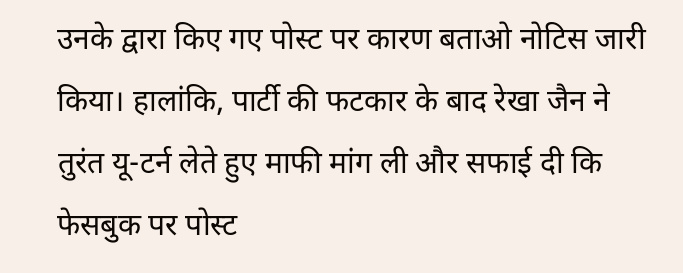उनके द्वारा किए गए पोस्ट पर कारण बताओ नोटिस जारी किया। हालांकि, पार्टी की फटकार के बाद रेखा जैन ने तुरंत यू-टर्न लेते हुए माफी मांग ली और सफाई दी कि फेसबुक पर पोस्ट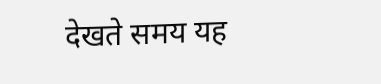देखते समय यह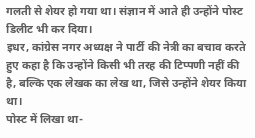गलती से शेयर हो गया था। संज्ञान में आते ही उन्होंने पोस्ट डिलीट भी कर दिया।
इधर, कांग्रेस नगर अध्यक्ष ने पार्टी की नेत्री का बचाव करते हुए कहा है कि उन्होंने किसी भी तरह की टिप्पणी नहीं की है, बल्कि एक लेखक का लेख था, जिसे उन्होंने शेयर किया था।
पोस्ट में लिखा था-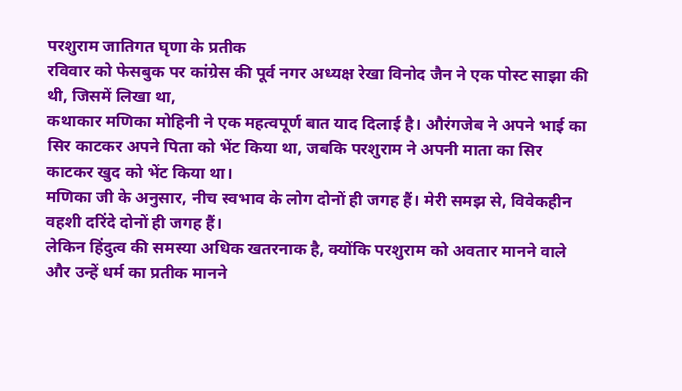परशुराम जातिगत घृणा के प्रतीक
रविवार को फेसबुक पर कांग्रेस की पूर्व नगर अध्यक्ष रेखा विनोद जैन ने एक पोस्ट साझा की थी, जिसमें लिखा था,
कथाकार मणिका मोहिनी ने एक महत्वपूर्ण बात याद दिलाई है। औरंगजेब ने अपने भाई का सिर काटकर अपने पिता को भेंट किया था, जबकि परशुराम ने अपनी माता का सिर काटकर खुद को भेंट किया था।
मणिका जी के अनुसार, नीच स्वभाव के लोग दोनों ही जगह हैं। मेरी समझ से, विवेकहीन वहशी दरिंदे दोनों ही जगह हैं।
लेकिन हिंदुत्व की समस्या अधिक खतरनाक है, क्योंकि परशुराम को अवतार मानने वाले और उन्हें धर्म का प्रतीक मानने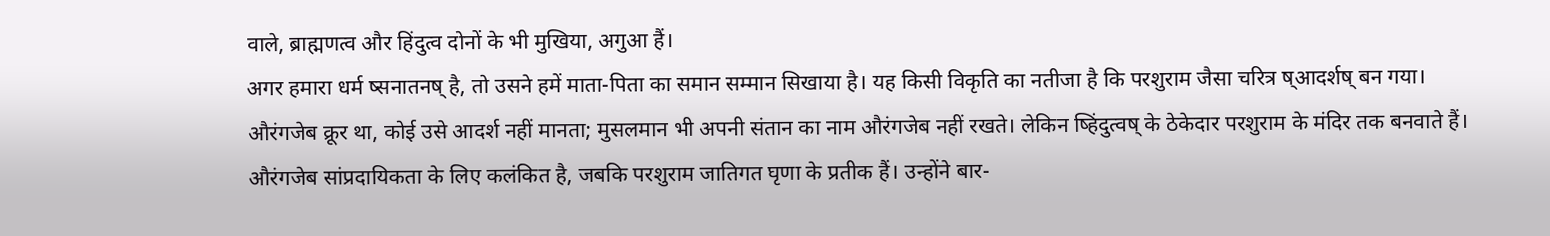वाले, ब्राह्मणत्व और हिंदुत्व दोनों के भी मुखिया, अगुआ हैं।
अगर हमारा धर्म ष्सनातनष् है, तो उसने हमें माता-पिता का समान सम्मान सिखाया है। यह किसी विकृति का नतीजा है कि परशुराम जैसा चरित्र ष्आदर्शष् बन गया।
औरंगजेब क्रूर था, कोई उसे आदर्श नहीं मानता; मुसलमान भी अपनी संतान का नाम औरंगजेब नहीं रखते। लेकिन ष्हिंदुत्वष् के ठेकेदार परशुराम के मंदिर तक बनवाते हैं।
औरंगजेब सांप्रदायिकता के लिए कलंकित है, जबकि परशुराम जातिगत घृणा के प्रतीक हैं। उन्होंने बार-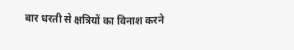बार धरती से क्षत्रियों का विनाश करने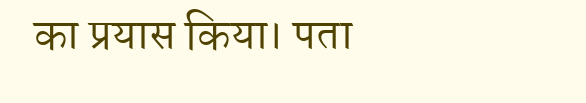का प्रयास किया। पता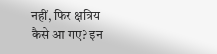नहीं, फिर क्षत्रिय कैसे आ गए? इन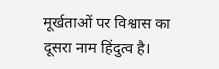मूर्खताओं पर विश्वास का दूसरा नाम हिंदुत्व है।